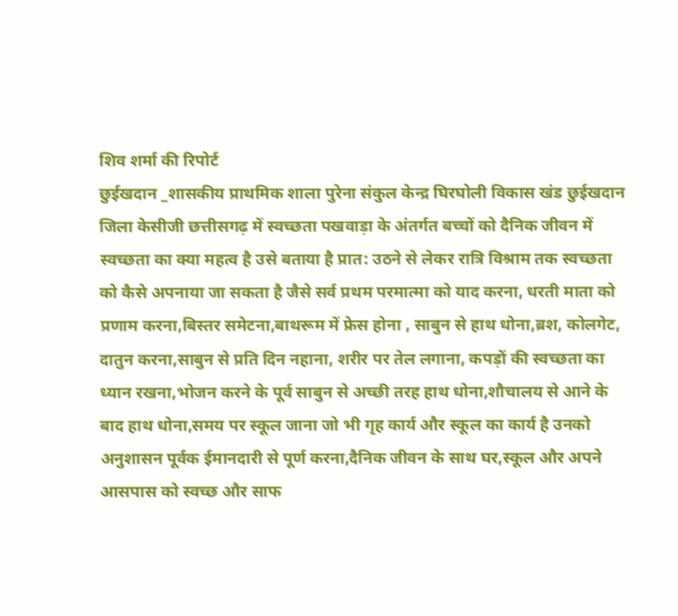शिव शर्मा की रिपोर्ट
छुईखदान _शासकीय प्राथमिक शाला पुरेना संकुल केन्द्र घिरघोली विकास खंड छुईखदान जिला केसीजी छत्तीसगढ़ में स्वच्छता पखवाड़ा के अंतर्गत बच्चों को दैनिक जीवन में स्वच्छता का क्या महत्व है उसे बताया है प्रात: उठने से लेकर रात्रि विश्राम तक स्वच्छता को कैसे अपनाया जा सकता है जैसे सर्व प्रथम परमात्मा को याद करना, धरती माता को प्रणाम करना,बिस्तर समेटना,बाथरूम में फ्रेस होना , साबुन से हाथ धोना,ब्रश, कोलगेट, दातुन करना,साबुन से प्रति दिन नहाना, शरीर पर तेल लगाना, कपड़ों की स्वच्छता का ध्यान रखना,भोजन करने के पूर्व साबुन से अच्छी तरह हाथ धोना,शौचालय से आने के बाद हाथ धोना,समय पर स्कूल जाना जो भी गृह कार्य और स्कूल का कार्य है उनको अनुशासन पूर्वक ईमानदारी से पूर्ण करना,दैनिक जीवन के साथ घर,स्कूल और अपने आसपास को स्वच्छ और साफ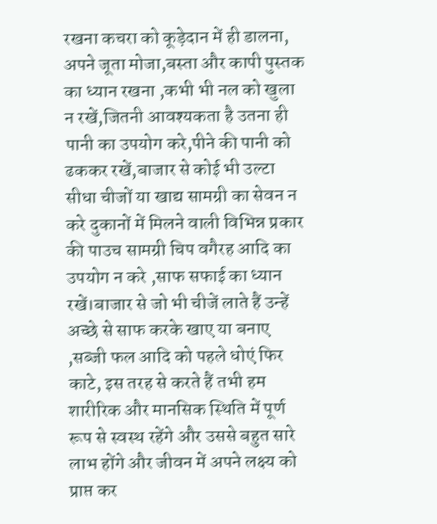रखना कचरा को कूड़ेदान में ही डालना, अपने जूता मोजा,बस्ता और कापी पुस्तक का ध्यान रखना ,कभी भी नल को खुला न रखें,जितनी आवश्यकता है उतना ही पानी का उपयोग करे,पीने की पानी को ढककर रखें,बाजार से कोई भी उल्टा सीधा चीजों या खाद्य सामग्री का सेवन न करे दुकानों में मिलने वाली विभिन्न प्रकार की पाउच सामग्री चिप वगैरह आदि का उपयोग न करे ,साफ सफाई का ध्यान रखें।बाजार से जो भी चीजें लाते हैं उन्हें अच्छे से साफ करके खाए या बनाए ,सब्जी फल आदि को पहले धोएं फिर काटे, इस तरह से करते हैं तभी हम शारीरिक और मानसिक स्थिति में पूर्ण रूप से स्वस्थ रहेंगे और उससे बहुत सारे लाभ होंगे और जीवन में अपने लक्ष्य को प्राप्त कर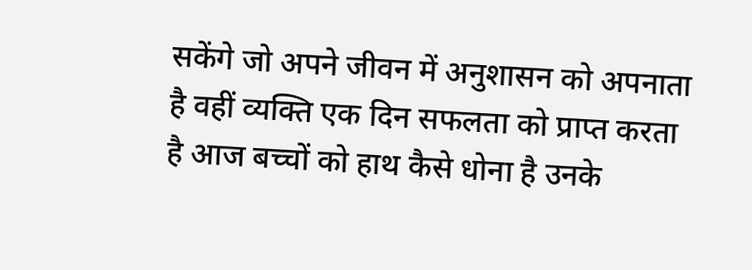सकेंगे जो अपने जीवन में अनुशासन को अपनाता है वहीं व्यक्ति एक दिन सफलता को प्राप्त करता है आज बच्चों को हाथ कैसे धोना है उनके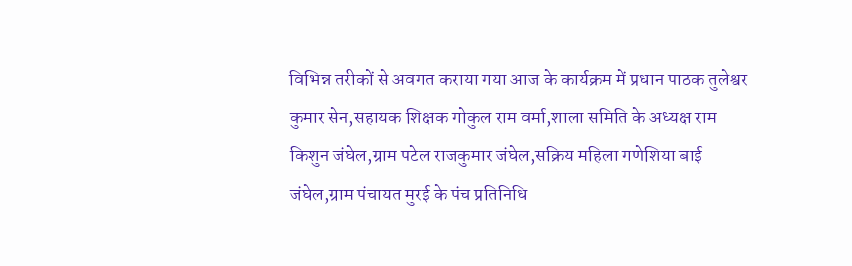विभिन्न तरीकों से अवगत कराया गया आज के कार्यक्रम में प्रधान पाठक तुलेश्वर कुमार सेन,सहायक शिक्षक गोकुल राम वर्मा,शाला समिति के अध्यक्ष राम किशुन जंघेल,ग्राम पटेल राजकुमार जंघेल,सक्रिय महिला गणेशिया बाई जंघेल,ग्राम पंचायत मुरई के पंच प्रतिनिधि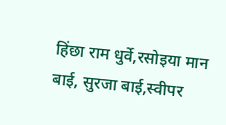हिंछा राम धुर्वे,रसोइया मान बाई, सुरजा बाई,स्वीपर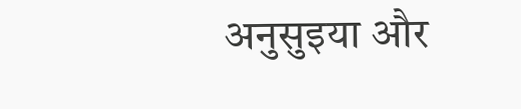अनुसुइया और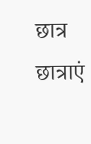छात्र छात्राएं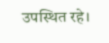उपस्थित रहे।